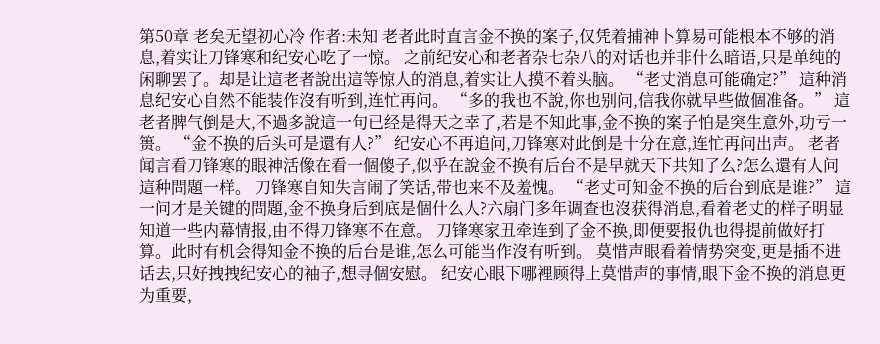第50章 老矣无望初心冷 作者:未知 老者此时直言金不换的案子,仅凭着捕神卜算易可能根本不够的消息,着实让刀锋寒和纪安心吃了一惊。 之前纪安心和老者杂七杂八的对话也并非什么暗语,只是单纯的闲聊罢了。却是让這老者說出這等惊人的消息,着实让人摸不着头脑。 “老丈消息可能确定?” 這种消息纪安心自然不能装作沒有听到,连忙再问。 “多的我也不說,你也别问,信我你就早些做個准备。” 這老者脾气倒是大,不過多說這一句已经是得天之幸了,若是不知此事,金不换的案子怕是突生意外,功亏一篑。 “金不换的后头可是還有人?” 纪安心不再追问,刀锋寒对此倒是十分在意,连忙再问出声。 老者闻言看刀锋寒的眼神活像在看一個傻子,似乎在說金不换有后台不是早就天下共知了么?怎么還有人问這种問題一样。 刀锋寒自知失言闹了笑话,带也来不及羞愧。 “老丈可知金不换的后台到底是谁?” 這一问才是关键的問題,金不换身后到底是個什么人?六扇门多年调查也沒获得消息,看着老丈的样子明显知道一些内幕情报,由不得刀锋寒不在意。 刀锋寒家丑牵连到了金不换,即便要报仇也得提前做好打算。此时有机会得知金不换的后台是谁,怎么可能当作沒有听到。 莫惜声眼看着情势突变,更是插不进话去,只好拽拽纪安心的袖子,想寻個安慰。 纪安心眼下哪裡顾得上莫惜声的事情,眼下金不换的消息更为重要,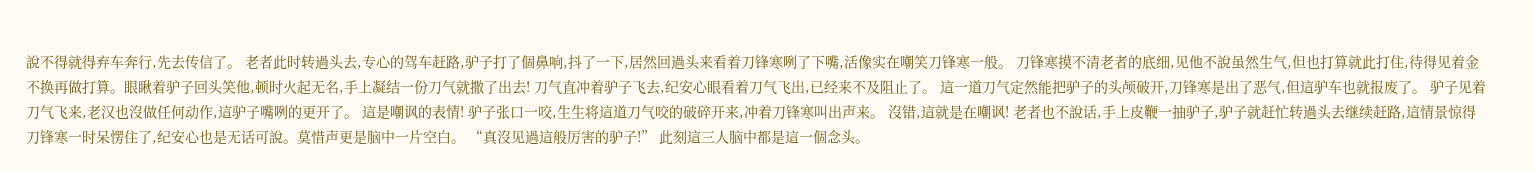說不得就得弃车奔行,先去传信了。 老者此时转過头去,专心的驾车赶路,驴子打了個鼻响,抖了一下,居然回過头来看着刀锋寒咧了下嘴,活像实在嘲笑刀锋寒一般。 刀锋寒摸不清老者的底细,见他不說虽然生气,但也打算就此打住,待得见着金不换再做打算。眼瞅着驴子回头笑他,顿时火起无名,手上凝结一份刀气就撒了出去! 刀气直冲着驴子飞去,纪安心眼看着刀气飞出,已经来不及阻止了。 這一道刀气定然能把驴子的头颅破开,刀锋寒是出了恶气,但這驴车也就报废了。 驴子见着刀气飞来,老汉也沒做任何动作,這驴子嘴咧的更开了。 這是嘲讽的表情! 驴子张口一咬,生生将這道刀气咬的破碎开来,冲着刀锋寒叫出声来。 沒错,這就是在嘲讽! 老者也不說话,手上皮鞭一抽驴子,驴子就赶忙转過头去继续赶路,這情景惊得刀锋寒一时呆愣住了,纪安心也是无话可說。莫惜声更是脑中一片空白。 “真沒见過這般厉害的驴子!” 此刻這三人脑中都是這一個念头。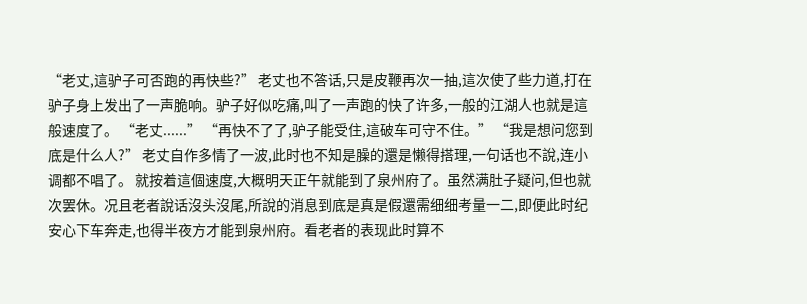“老丈,這驴子可否跑的再快些?” 老丈也不答话,只是皮鞭再次一抽,這次使了些力道,打在驴子身上发出了一声脆响。驴子好似吃痛,叫了一声跑的快了许多,一般的江湖人也就是這般速度了。 “老丈......” “再快不了了,驴子能受住,這破车可守不住。” “我是想问您到底是什么人?” 老丈自作多情了一波,此时也不知是臊的還是懒得搭理,一句话也不說,连小调都不唱了。 就按着這個速度,大概明天正午就能到了泉州府了。虽然满肚子疑问,但也就次罢休。况且老者說话沒头沒尾,所說的消息到底是真是假還需细细考量一二,即便此时纪安心下车奔走,也得半夜方才能到泉州府。看老者的表现此时算不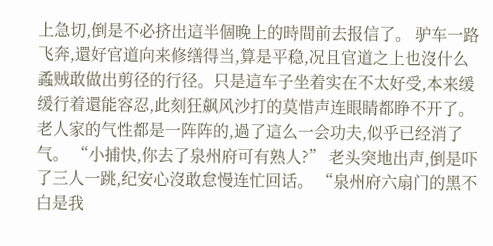上急切,倒是不必挤出這半個晚上的時間前去报信了。 驴车一路飞奔,還好官道向来修缮得当,算是平稳,况且官道之上也沒什么蟊贼敢做出剪径的行径。只是這车子坐着实在不太好受,本来缓缓行着還能容忍,此刻狂飙风沙打的莫惜声连眼睛都睁不开了。 老人家的气性都是一阵阵的,過了這么一会功夫,似乎已经消了气。 “小捕快,你去了泉州府可有熟人?” 老头突地出声,倒是吓了三人一跳,纪安心沒敢怠慢连忙回话。 “泉州府六扇门的黑不白是我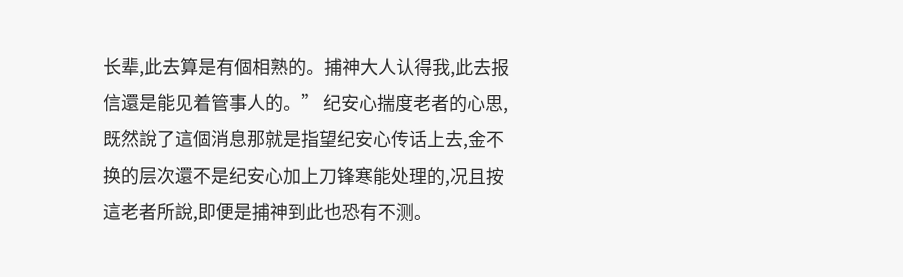长辈,此去算是有個相熟的。捕神大人认得我,此去报信還是能见着管事人的。” 纪安心揣度老者的心思,既然說了這個消息那就是指望纪安心传话上去,金不换的层次還不是纪安心加上刀锋寒能处理的,况且按這老者所說,即便是捕神到此也恐有不测。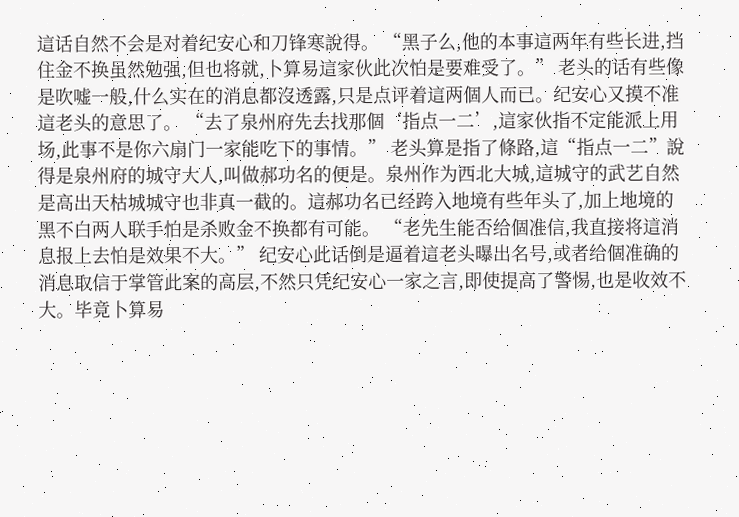這话自然不会是对着纪安心和刀锋寒說得。 “黑子么,他的本事這两年有些长进,挡住金不换虽然勉强,但也将就,卜算易這家伙此次怕是要难受了。” 老头的话有些像是吹嘘一般,什么实在的消息都沒透露,只是点评着這两個人而已。纪安心又摸不准這老头的意思了。 “去了泉州府先去找那個‘指点一二’,這家伙指不定能派上用场,此事不是你六扇门一家能吃下的事情。” 老头算是指了條路,這“指点一二”說得是泉州府的城守大人,叫做郝功名的便是。泉州作为西北大城,這城守的武艺自然是高出天枯城城守也非真一截的。這郝功名已经跨入地境有些年头了,加上地境的黑不白两人联手怕是杀败金不换都有可能。 “老先生能否给個准信,我直接将這消息报上去怕是效果不大。” 纪安心此话倒是逼着這老头曝出名号,或者给個准确的消息取信于掌管此案的高层,不然只凭纪安心一家之言,即使提高了警惕,也是收效不大。毕竟卜算易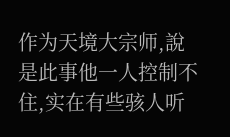作为天境大宗师,說是此事他一人控制不住,实在有些骇人听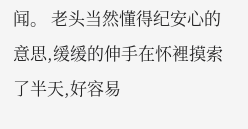闻。 老头当然懂得纪安心的意思,缓缓的伸手在怀裡摸索了半天,好容易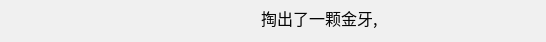掏出了一颗金牙,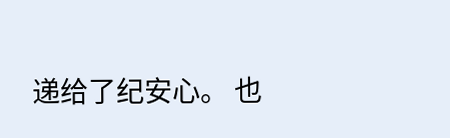递给了纪安心。 也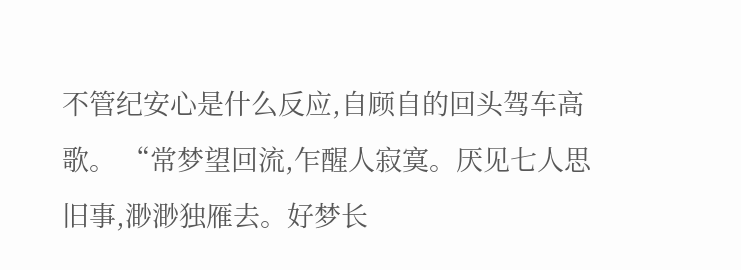不管纪安心是什么反应,自顾自的回头驾车高歌。 “常梦望回流,乍醒人寂寞。厌见七人思旧事,渺渺独雁去。好梦长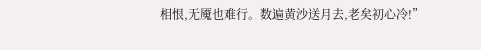相恨,无魇也难行。数遍黄沙送月去,老矣初心冷!”